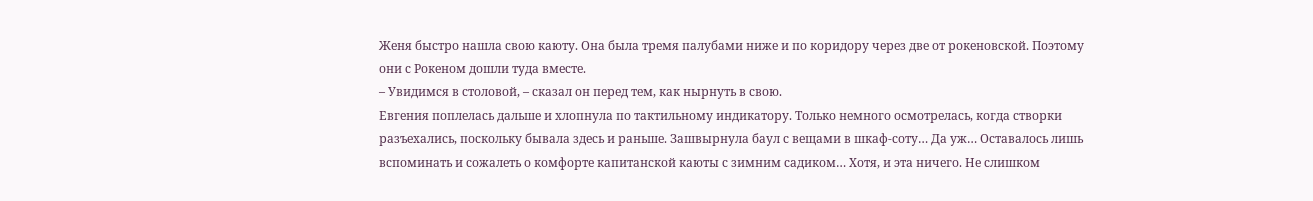Женя быстро нашла свою каюту. Она была тремя палубами ниже и по коридору через две от рокеновской. Поэтому они с Рокеном дошли туда вместе.
– Увидимся в столовой, – сказал он перед тем, как нырнуть в свою.
Евгения поплелась дальше и хлопнула по тактильному индикатору. Только немного осмотрелась, когда створки разъехались, поскольку бывала здесь и раньше. Зашвырнула баул с вещами в шкаф-соту… Да уж… Оставалось лишь вспоминать и сожалеть о комфорте капитанской каюты с зимним садиком… Хотя, и эта ничего. Не слишком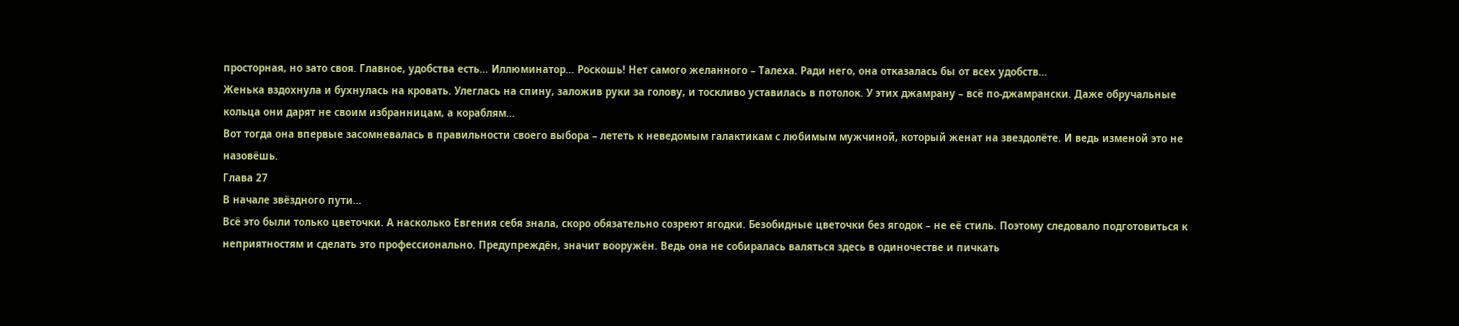просторная, но зато своя. Главное, удобства есть… Иллюминатор… Роскошь! Нет самого желанного – Талеха. Ради него, она отказалась бы от всех удобств…
Женька вздохнула и бухнулась на кровать. Улеглась на спину, заложив руки за голову, и тоскливо уставилась в потолок. У этих джамрану – всё по-джамрански. Даже обручальные кольца они дарят не своим избранницам, а кораблям…
Вот тогда она впервые засомневалась в правильности своего выбора – лететь к неведомым галактикам с любимым мужчиной, который женат на звездолёте. И ведь изменой это не назовёшь.
Глава 27
В начале звёздного пути…
Всё это были только цветочки. А насколько Евгения себя знала, скоро обязательно созреют ягодки. Безобидные цветочки без ягодок – не её стиль. Поэтому следовало подготовиться к неприятностям и сделать это профессионально. Предупреждён, значит вооружён. Ведь она не собиралась валяться здесь в одиночестве и пичкать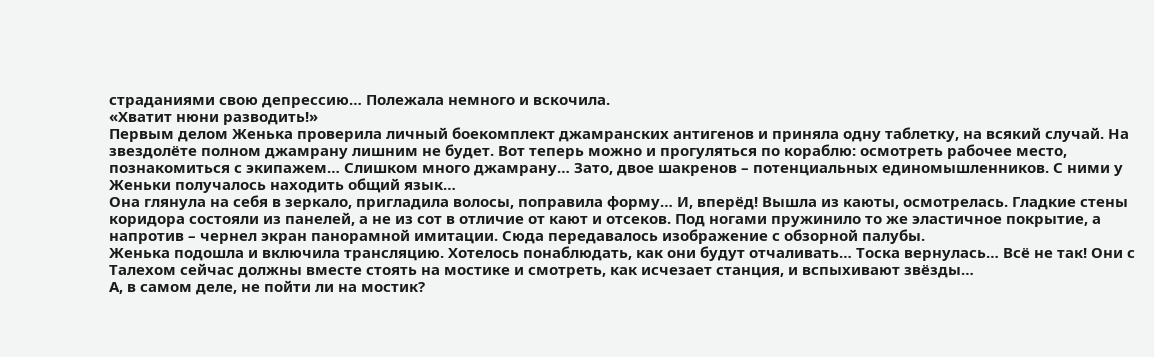страданиями свою депрессию… Полежала немного и вскочила.
«Хватит нюни разводить!»
Первым делом Женька проверила личный боекомплект джамранских антигенов и приняла одну таблетку, на всякий случай. На звездолёте полном джамрану лишним не будет. Вот теперь можно и прогуляться по кораблю: осмотреть рабочее место, познакомиться с экипажем… Слишком много джамрану… Зато, двое шакренов – потенциальных единомышленников. С ними у Женьки получалось находить общий язык…
Она глянула на себя в зеркало, пригладила волосы, поправила форму… И, вперёд! Вышла из каюты, осмотрелась. Гладкие стены коридора состояли из панелей, а не из сот в отличие от кают и отсеков. Под ногами пружинило то же эластичное покрытие, а напротив – чернел экран панорамной имитации. Сюда передавалось изображение с обзорной палубы.
Женька подошла и включила трансляцию. Хотелось понаблюдать, как они будут отчаливать… Тоска вернулась… Всё не так! Они с Талехом сейчас должны вместе стоять на мостике и смотреть, как исчезает станция, и вспыхивают звёзды…
А, в самом деле, не пойти ли на мостик?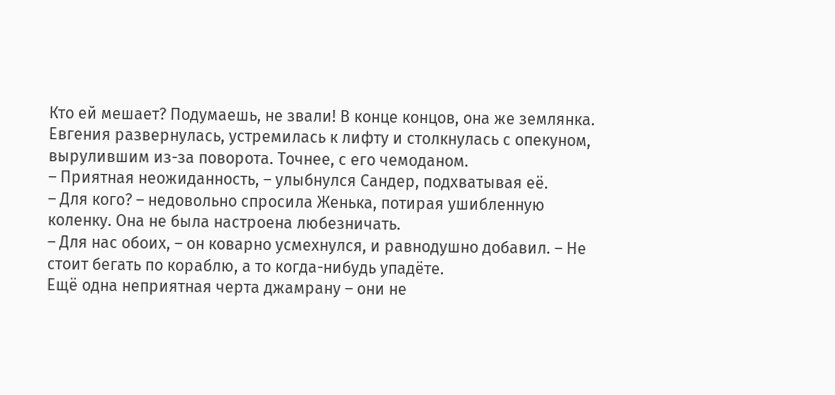Кто ей мешает? Подумаешь, не звали! В конце концов, она же землянка.
Евгения развернулась, устремилась к лифту и столкнулась с опекуном, вырулившим из-за поворота. Точнее, с его чемоданом.
– Приятная неожиданность, – улыбнулся Сандер, подхватывая её.
– Для кого? – недовольно спросила Женька, потирая ушибленную коленку. Она не была настроена любезничать.
– Для нас обоих, – он коварно усмехнулся, и равнодушно добавил. – Не стоит бегать по кораблю, а то когда-нибудь упадёте.
Ещё одна неприятная черта джамрану – они не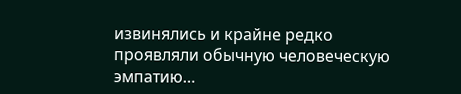извинялись и крайне редко проявляли обычную человеческую эмпатию…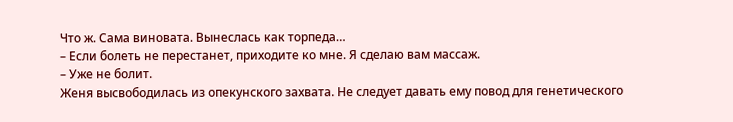Что ж. Сама виновата. Вынеслась как торпеда…
– Если болеть не перестанет, приходите ко мне. Я сделаю вам массаж.
– Уже не болит.
Женя высвободилась из опекунского захвата. Не следует давать ему повод для генетического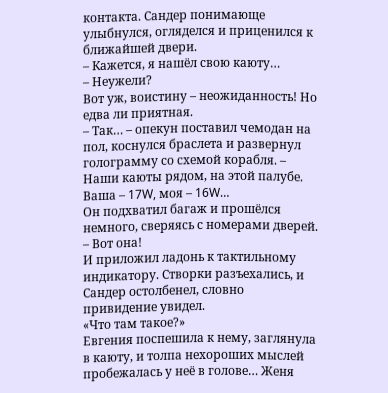контакта. Сандер понимающе улыбнулся, огляделся и приценился к ближайшей двери.
– Кажется, я нашёл свою каюту…
– Неужели?
Вот уж, воистину – неожиданность! Но едва ли приятная.
– Так… – опекун поставил чемодан на пол, коснулся браслета и развернул голограмму со схемой корабля. – Наши каюты рядом, на этой палубе. Ваша – 17W, моя – 16W…
Он подхватил багаж и прошёлся немного, сверяясь с номерами дверей.
– Вот она!
И приложил ладонь к тактильному индикатору. Створки разъехались, и Сандер остолбенел, словно привидение увидел.
«Что там такое?»
Евгения поспешила к нему, заглянула в каюту, и толпа нехороших мыслей пробежалась у неё в голове… Женя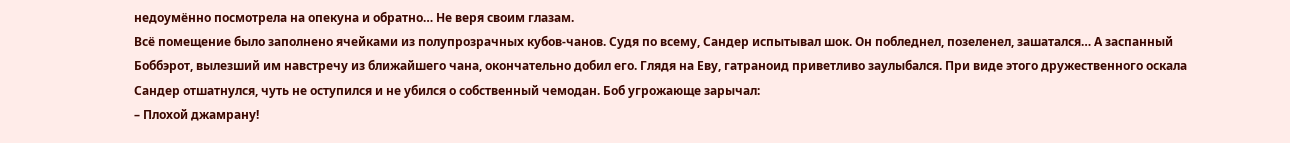недоумённо посмотрела на опекуна и обратно… Не веря своим глазам.
Всё помещение было заполнено ячейками из полупрозрачных кубов-чанов. Судя по всему, Сандер испытывал шок. Он побледнел, позеленел, зашатался… А заспанный Боббэрот, вылезший им навстречу из ближайшего чана, окончательно добил его. Глядя на Еву, гатраноид приветливо заулыбался. При виде этого дружественного оскала Сандер отшатнулся, чуть не оступился и не убился о собственный чемодан. Боб угрожающе зарычал:
– Плохой джамрану!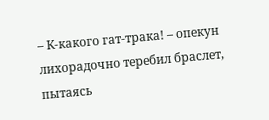– К-какого гат-трака! – опекун лихорадочно теребил браслет, пытаясь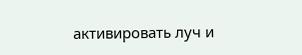активировать луч и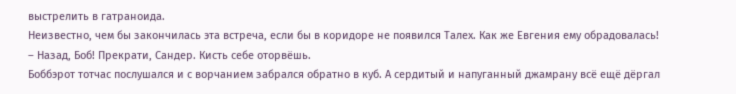выстрелить в гатраноида.
Неизвестно, чем бы закончилась эта встреча, если бы в коридоре не появился Талех. Как же Евгения ему обрадовалась!
– Назад, Боб! Прекрати, Сандер. Кисть себе оторвёшь.
Боббэрот тотчас послушался и с ворчанием забрался обратно в куб. А сердитый и напуганный джамрану всё ещё дёргал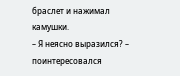браслет и нажимал камушки.
– Я неясно выразился? – поинтересовался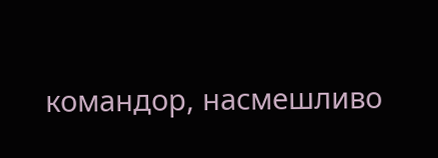командор, насмешливо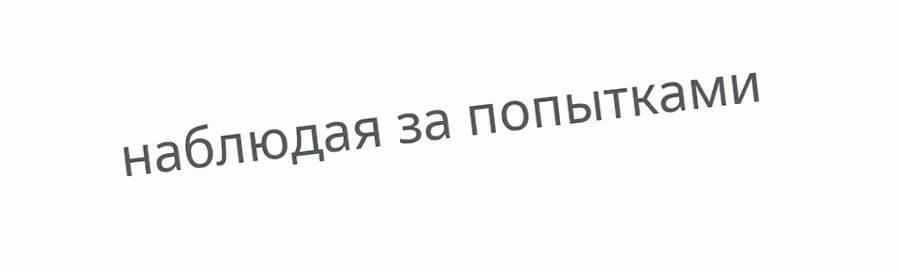наблюдая за попытками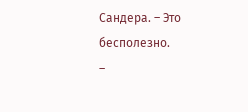Сандера. – Это бесполезно.
–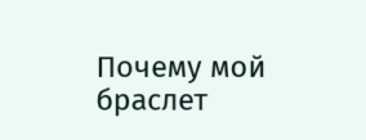Почему мой браслет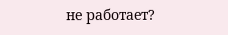не работает?